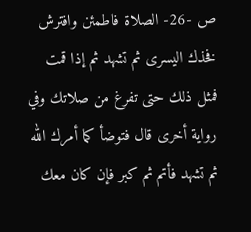ص -26- الصلاة فاطمئن وافترش فخذك اليسرى ثم تشهد ثم إذا قمت فمثل ذلك حتى تفرغ من صلاتك وفي رواية أخرى قال فتوضأ كما أمرك الله ثم تشهد فأتم ثم كبر فإن كان معك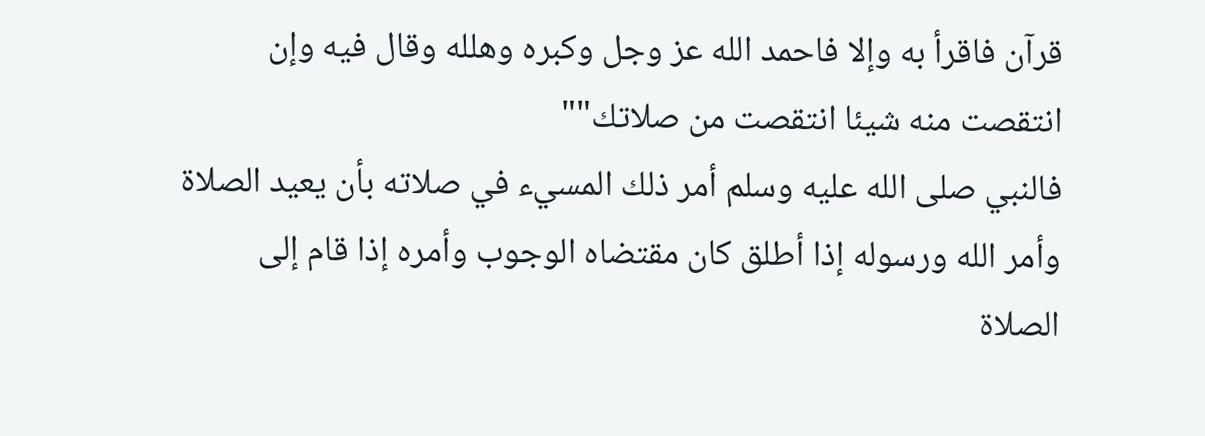قرآن فاقرأ به وإلا فاحمد الله عز وجل وكبره وهلله وقال فيه وإن انتقصت منه شيئا انتقصت من صلاتك""
فالنبي صلى الله عليه وسلم أمر ذلك المسيء في صلاته بأن يعيد الصلاة وأمر الله ورسوله إذا أطلق كان مقتضاه الوجوب وأمره إذا قام إلى الصلاة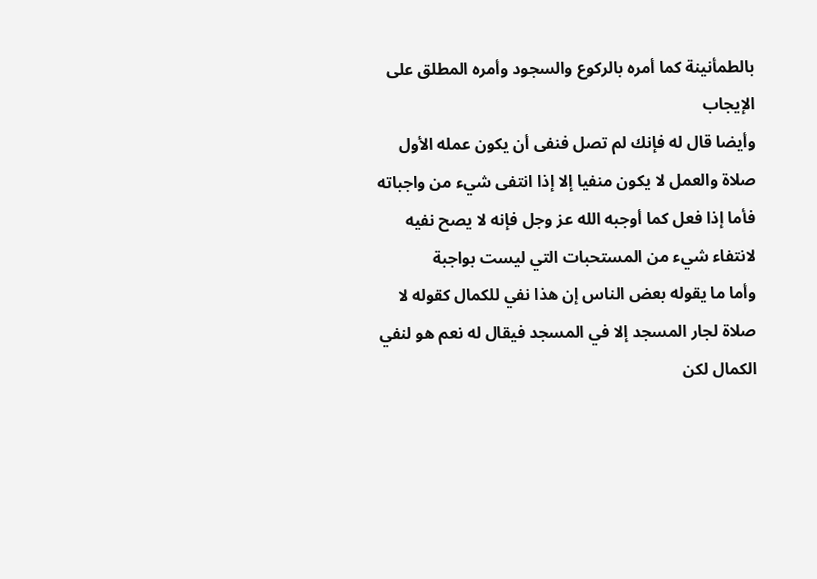بالطمأنينة كما أمره بالركوع والسجود وأمره المطلق على الإيجاب
وأيضا قال له فإنك لم تصل فنفى أن يكون عمله الأول صلاة والعمل لا يكون منفيا إلا إذا انتفى شيء من واجباته فأما إذا فعل كما أوجبه الله عز وجل فإنه لا يصح نفيه لانتفاء شيء من المستحبات التي ليست بواجبة
وأما ما يقوله بعض الناس إن هذا نفي للكمال كقوله لا صلاة لجار المسجد إلا في المسجد فيقال له نعم هو لنفي الكمال لكن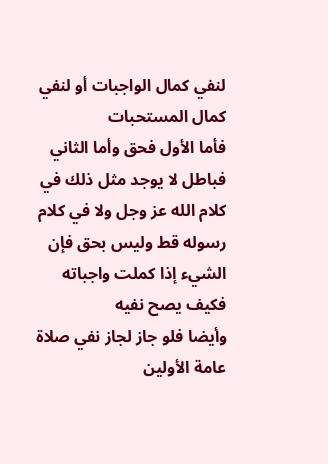لنفي كمال الواجبات أو لنفي كمال المستحبات
فأما الأول فحق وأما الثاني فباطل لا يوجد مثل ذلك في كلام الله عز وجل ولا في كلام رسوله قط وليس بحق فإن الشيء إذا كملت واجباته فكيف يصح نفيه
وأيضا فلو جاز لجاز نفي صلاة عامة الأولين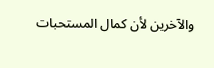والآخرين لأن كمال المستحبات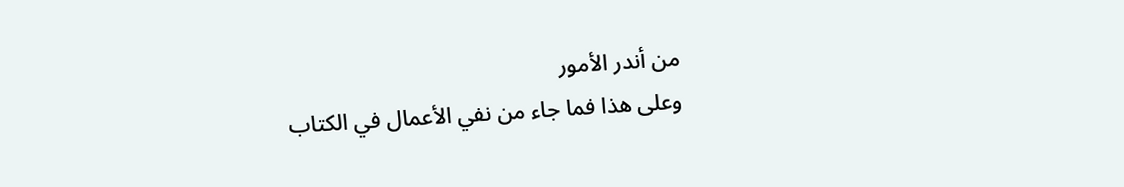من أندر الأمور
وعلى هذا فما جاء من نفي الأعمال في الكتاب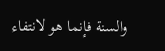والسنة فإنما هو لانتفاء